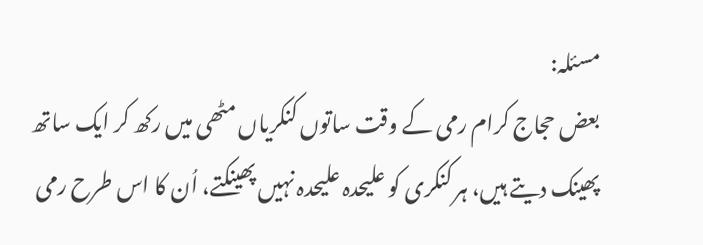مسئلہ:
بعض حجاج کرام رمی کے وقت ساتوں کنکریاں مٹھی میں رکھ کر ایک ساتھ پھینک دیتے ہیں، ہر کنکری کو علیحدہ علیحدہ نہیں پھینکتے، اُن کا اس طرح رمی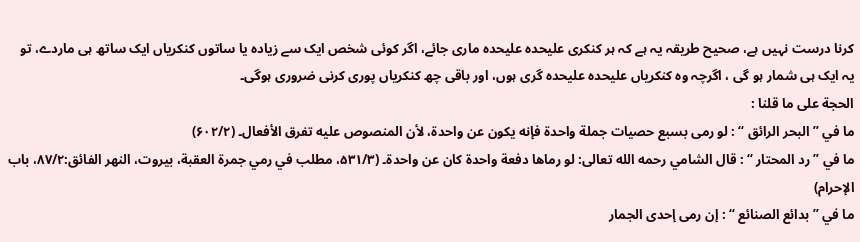کرنا درست نہیں ہے، صحیح طریقہ یہ ہے کہ ہر کنکری علیحدہ علیحدہ ماری جائے، اگر کوئی شخص ایک سے زیادہ یا ساتوں کنکریاں ایک ساتھ ہی ماردے، تو یہ ایک ہی شمار ہو گی ، اگرچہ وہ کنکریاں علیحدہ علیحدہ گری ہوں، اور باقی چھ کنکریاں پوری کرنی ضروری ہوگی۔
الحجة علی ما قلنا :
ما في ” البحر الرائق “ : لو رمی بسبع حصیات جملة واحدة فإنه یکون عن واحدة، لأن المنصوص علیه تفرق الأفعال۔ (۶۰۲/۲)
ما في ” رد المحتار “ : قال الشامي رحمه الله تعالی: لو رماها دفعة واحدة کان عن واحدة۔ (۵۳۱/۳، مطلب في رمي جمرة العقبة، بیروت، النهر الفائق:۸۷/۲، باب الإحرام)
ما في ” بدائع الصنائع “ : إن رمی إحدی الجمار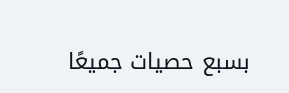بسبع حصیات جمیعًا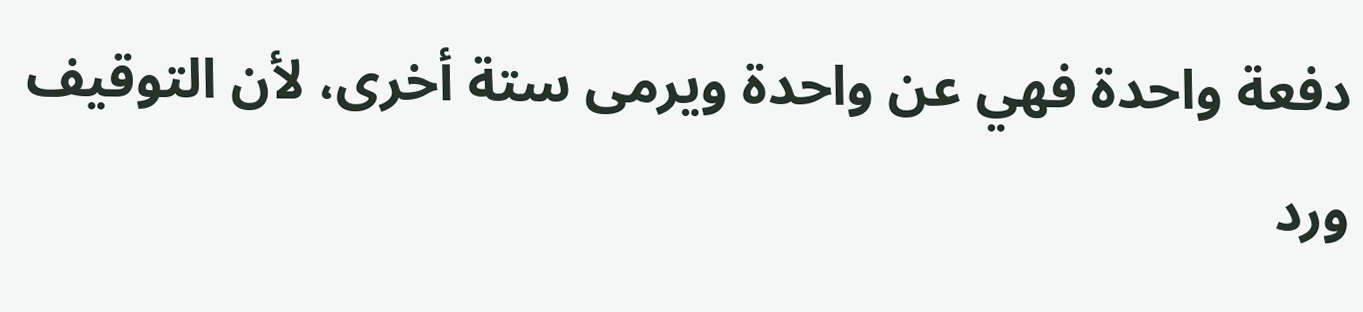دفعة واحدة فهي عن واحدة ویرمی ستة أخری، لأن التوقیف ورد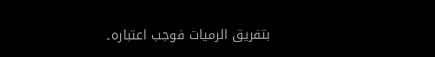بتفریق الرمیات فوجب اعتباره۔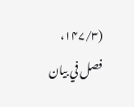(۱۴۷/۳، فصل في بیان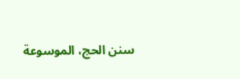سنن الحج، الموسوعة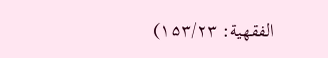الفقهیة: ۱۵۳/۲۳)